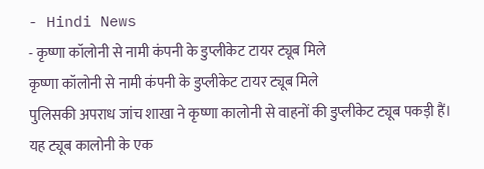- Hindi News
- कृष्णा कॉलोनी से नामी कंपनी के डुप्लीकेट टायर ट्यूब मिले
कृष्णा कॉलोनी से नामी कंपनी के डुप्लीकेट टायर ट्यूब मिले
पुलिसकी अपराध जांच शाखा ने कृष्णा कालोनी से वाहनों की डुप्लीकेट ट्यूब पकड़ी हैं। यह ट्यूब कालोनी के एक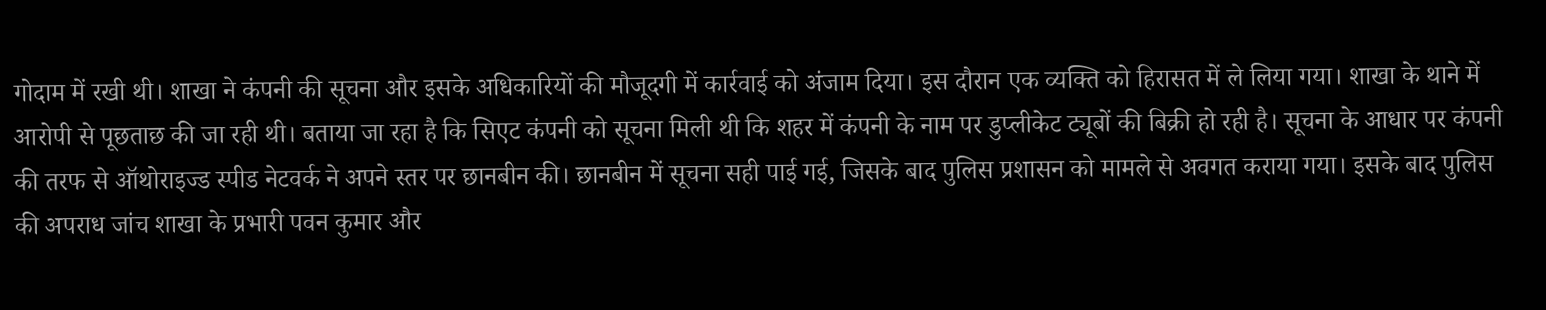गोदाम में रखी थी। शाखा ने कंपनी की सूचना और इसके अधिकारियों की मौजूदगी में कार्रवाई को अंजाम दिया। इस दौरान एक व्यक्ति को हिरासत में ले लिया गया। शाखा के थाने में आरोपी से पूछताछ की जा रही थी। बताया जा रहा है कि सिएट कंपनी को सूचना मिली थी कि शहर में कंपनी के नाम पर डुप्लीकेट ट्यूबों की बिक्री हो रही है। सूचना के आधार पर कंपनी की तरफ से ऑथोराइज्ड स्पीड नेटवर्क ने अपने स्तर पर छानबीन की। छानबीन में सूचना सही पाई गई, जिसके बाद पुलिस प्रशासन को मामले से अवगत कराया गया। इसके बाद पुलिस की अपराध जांच शाखा के प्रभारी पवन कुमार और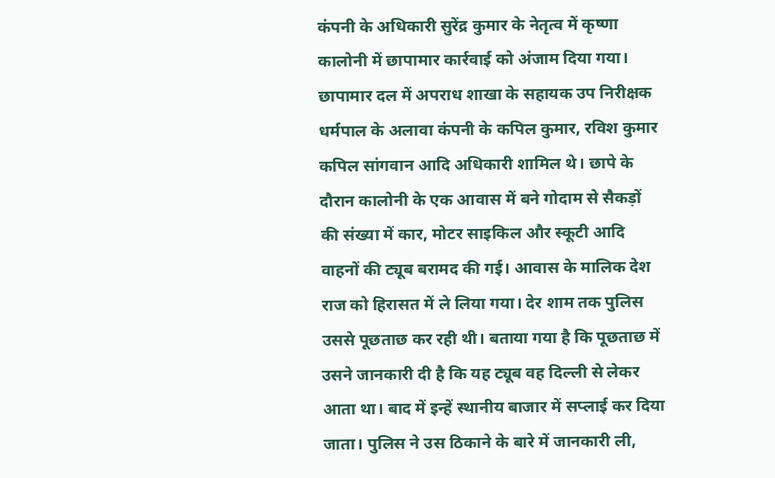कंपनी के अधिकारी सुरेंद्र कुमार के नेतृत्व में कृष्णा कालोनी में छापामार कार्रवाई को अंजाम दिया गया। छापामार दल में अपराध शाखा के सहायक उप निरीक्षक धर्मपाल के अलावा कंपनी के कपिल कुमार, रविश कुमार कपिल सांगवान आदि अधिकारी शामिल थे। छापे के दौरान कालोनी के एक आवास में बने गोदाम से सैकड़ों की संख्या में कार, मोटर साइकिल और स्कूटी आदि वाहनों की ट्यूब बरामद की गई। आवास के मालिक देश राज को हिरासत में ले लिया गया। देर शाम तक पुलिस उससे पूछताछ कर रही थी। बताया गया है कि पूछताछ में उसने जानकारी दी है कि यह ट्यूब वह दिल्ली से लेकर आता था। बाद में इन्हें स्थानीय बाजार में सप्लाई कर दिया जाता। पुलिस ने उस ठिकाने के बारे में जानकारी ली,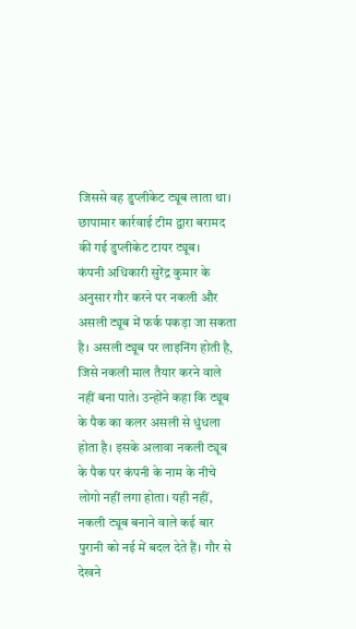जिससे वह डुप्लीकेट ट्यूब लाता था।
छापामार कार्रवाई टीम द्वारा बरामद की गई डुप्लीकेट टायर ट्यूब।
कंपनी अधिकारी सुरेंद्र कुमार के अनुसार गौर करने पर नकली और असली ट्यूब में फर्क पकड़ा जा सकता है। असली ट्यूब पर लाइनिंग होती है, जिसे नकली माल तैयार करने वाले नहीं बना पाते। उन्होंने कहा कि ट्यूब के पैक का कलर असली से धुंधला होता है। इसके अलावा नकली ट्यूब के पैक पर कंपनी के नाम के नीचे लोगो नहीं लगा होता। यही नहीं, नकली ट्यूब बनाने वाले कई बार पुरानी को नई में बदल देते हैं। गौर से देखने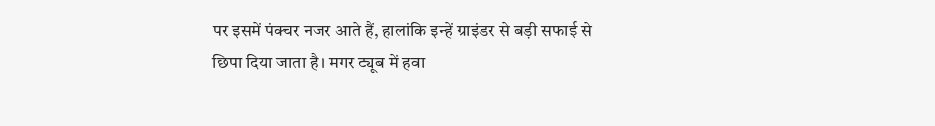पर इसमें पंक्चर नजर आते हैं, हालांकि इन्हें ग्राइंडर से बड़ी सफाई से छिपा दिया जाता है। मगर ट्यूब में हवा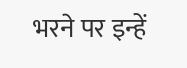भरने पर इन्हें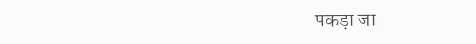पकड़ा जा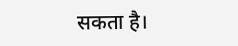सकता है।